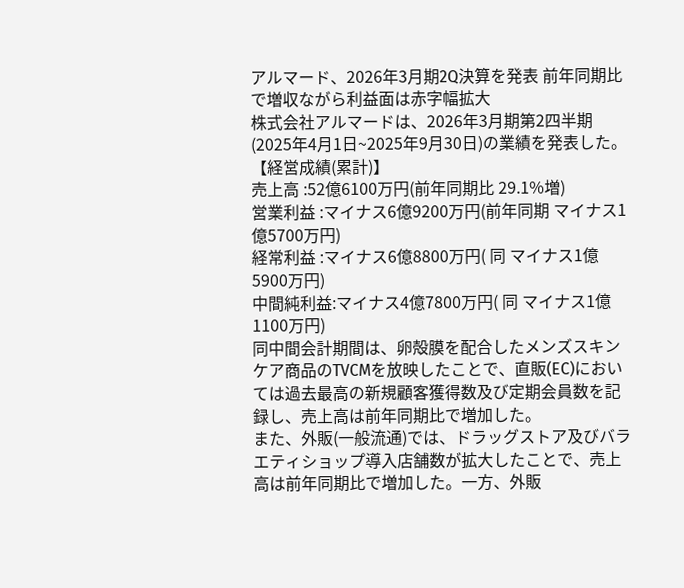アルマード、2026年3月期2Q決算を発表 前年同期比で増収ながら利益面は赤字幅拡大
株式会社アルマードは、2026年3月期第2四半期(2025年4月1日~2025年9月30日)の業績を発表した。
【経営成績(累計)】
売上高 :52億6100万円(前年同期比 29.1%増)
営業利益 :マイナス6億9200万円(前年同期 マイナス1億5700万円)
経常利益 :マイナス6億8800万円( 同 マイナス1億5900万円)
中間純利益:マイナス4億7800万円( 同 マイナス1億1100万円)
同中間会計期間は、卵殻膜を配合したメンズスキンケア商品のTVCMを放映したことで、直販(EC)においては過去最高の新規顧客獲得数及び定期会員数を記録し、売上高は前年同期比で増加した。
また、外販(一般流通)では、ドラッグストア及びバラエティショップ導入店舗数が拡大したことで、売上高は前年同期比で増加した。一方、外販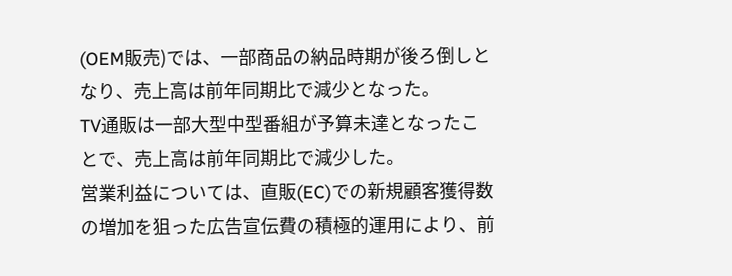(OEM販売)では、一部商品の納品時期が後ろ倒しとなり、売上高は前年同期比で減少となった。
TV通販は一部大型中型番組が予算未達となったことで、売上高は前年同期比で減少した。
営業利益については、直販(EC)での新規顧客獲得数の増加を狙った広告宣伝費の積極的運用により、前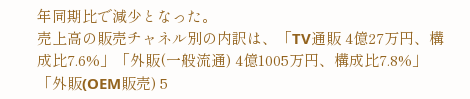年同期比で減少となった。
売上高の販売チャネル別の内訳は、「TV通販 4億27万円、構成比7.6%」「外販(一般流通) 4億1005万円、構成比7.8%」「外販(OEM販売) 5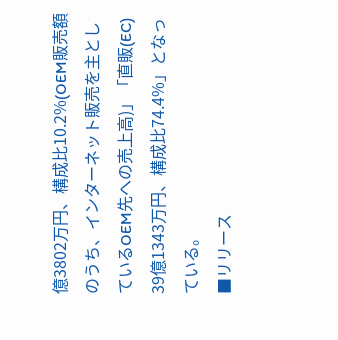億3802万円、構成比10.2%(OEM販売額のうち、インターネット販売を主としているOEM先への売上高)」「直販(EC) 39億1343万円、構成比74.4%」となっている。
■リリース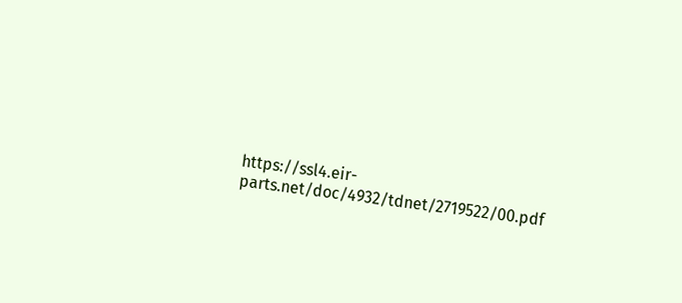https://ssl4.eir-parts.net/doc/4932/tdnet/2719522/00.pdf